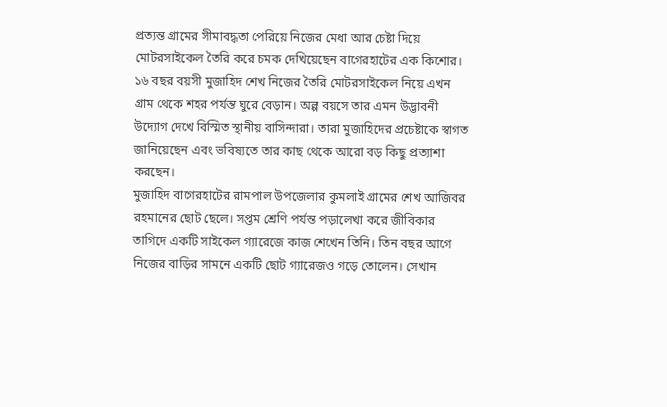প্রত্যন্ত গ্রামের সীমাবদ্ধতা পেরিয়ে নিজের মেধা আর চেষ্টা দিয়ে মোটরসাইকেল তৈরি করে চমক দেখিয়েছেন বাগেরহাটের এক কিশোর। ১৬ বছর বয়সী মুজাহিদ শেখ নিজের তৈরি মোটরসাইকেল নিয়ে এখন গ্রাম থেকে শহর পর্যন্ত ঘুরে বেড়ান। অল্প বয়সে তার এমন উদ্ভাবনী উদ্যোগ দেখে বিস্মিত স্থানীয় বাসিন্দারা। তারা মুজাহিদের প্রচেষ্টাকে স্বাগত জানিয়েছেন এবং ভবিষ্যতে তার কাছ থেকে আরো বড় কিছু প্রত্যাশা করছেন।
মুজাহিদ বাগেরহাটের রামপাল উপজেলার কুমলাই গ্রামের শেখ আজিবর রহমানের ছোট ছেলে। সপ্তম শ্রেণি পর্যন্ত পড়ালেখা করে জীবিকার তাগিদে একটি সাইকেল গ্যারেজে কাজ শেখেন তিনি। তিন বছর আগে নিজের বাড়ির সামনে একটি ছোট গ্যারেজও গড়ে তোলেন। সেখান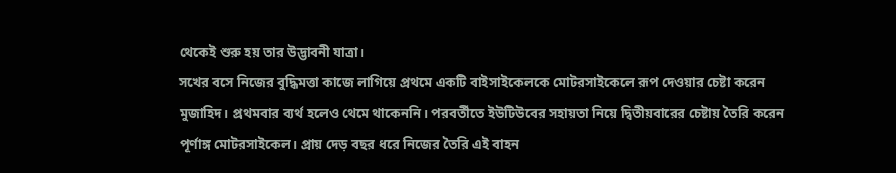থেকেই শুরু হয় তার উদ্ভাবনী যাত্রা।
সখের বসে নিজের বুদ্ধিমত্তা কাজে লাগিয়ে প্রথমে একটি বাইসাইকেলকে মোটরসাইকেলে রূপ দেওয়ার চেষ্টা করেন মুজাহিদ। প্রথমবার ব্যর্থ হলেও থেমে থাকেননি। পরবর্তীতে ইউটিউবের সহায়তা নিয়ে দ্বিতীয়বারের চেষ্টায় তৈরি করেন পূর্ণাঙ্গ মোটরসাইকেল। প্রায় দেড় বছর ধরে নিজের তৈরি এই বাহন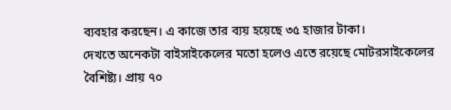ব্যবহার করছেন। এ কাজে তার ব্যয় হয়েছে ৩৫ হাজার টাকা।
দেখতে অনেকটা বাইসাইকেলের মতো হলেও এতে রয়েছে মোটরসাইকেলের বৈশিষ্ট্য। প্রায় ৭০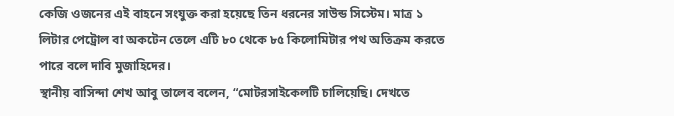কেজি ওজনের এই বাহনে সংযুক্ত করা হয়েছে তিন ধরনের সাউন্ড সিস্টেম। মাত্র ১ লিটার পেট্রোল বা অকটেন তেলে এটি ৮০ থেকে ৮৫ কিলোমিটার পথ অতিক্রম করতে পারে বলে দাবি মুজাহিদের।
স্থানীয় বাসিন্দা শেখ আবু তালেব বলেন, “মোটরসাইকেলটি চালিয়েছি। দেখতে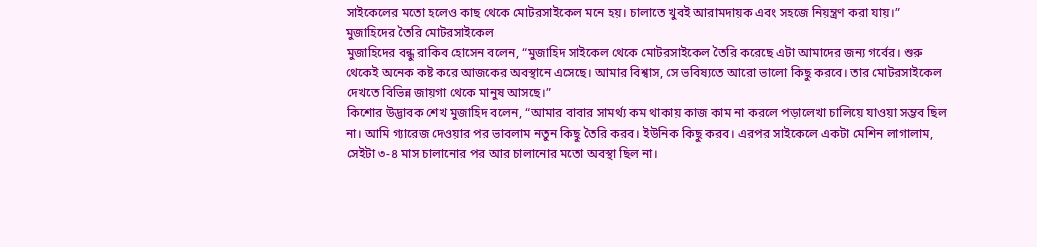সাইকেলের মতো হলেও কাছ থেকে মোটরসাইকেল মনে হয়। চালাতে খুবই আরামদায়ক এবং সহজে নিয়ন্ত্রণ করা যায়।”
মুজাহিদের তৈরি মোটরসাইকেল
মুজাহিদের বন্ধু রাকিব হোসেন বলেন, “মুজাহিদ সাইকেল থেকে মোটরসাইকেল তৈরি করেছে এটা আমাদের জন্য গর্বের। শুরু থেকেই অনেক কষ্ট করে আজকের অবস্থানে এসেছে। আমার বিশ্বাস, সে ভবিষ্যতে আরো ভালো কিছু করবে। তার মোটরসাইকেল দেখতে বিভিন্ন জায়গা থেকে মানুষ আসছে।”
কিশোর উদ্ভাবক শেখ মুজাহিদ বলেন, “আমার বাবার সামর্থ্য কম থাকায় কাজ কাম না করলে পড়ালেখা চালিয়ে যাওয়া সম্ভব ছিল না। আমি গ্যারেজ দেওয়ার পর ভাবলাম নতুন কিছু তৈরি করব। ইউনিক কিছু করব। এরপর সাইকেলে একটা মেশিন লাগালাম, সেইটা ৩-৪ মাস চালানোর পর আর চালানোর মতো অবস্থা ছিল না।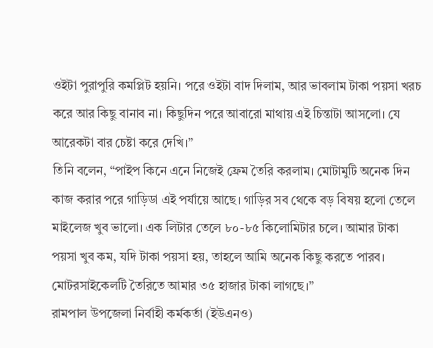ওইটা পুরাপুরি কমপ্লিট হয়নি। পরে ওইটা বাদ দিলাম, আর ভাবলাম টাকা পয়সা খরচ করে আর কিছু বানাব না। কিছুদিন পরে আবারো মাথায় এই চিন্তাটা আসলো। যে আরেকটা বার চেষ্টা করে দেখি।”
তিনি বলেন, “পাইপ কিনে এনে নিজেই ফ্রেম তৈরি করলাম। মোটামুটি অনেক দিন কাজ করার পরে গাড়িডা এই পর্যায়ে আছে। গাড়ির সব থেকে বড় বিষয় হলো তেলে মাইলেজ খুব ভালো। এক লিটার তেলে ৮০-৮৫ কিলোমিটার চলে। আমার টাকা পয়সা খুব কম, যদি টাকা পয়সা হয়, তাহলে আমি অনেক কিছু করতে পারব। মোটরসাইকেলটি তৈরিতে আমার ৩৫ হাজার টাকা লাগছে।”
রামপাল উপজেলা নির্বাহী কর্মকর্তা (ইউএনও)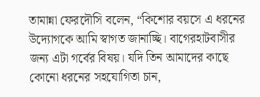তামান্না ফেরদৌসি বলেন, “কিশোর বয়সে এ ধরনের উদ্যোগকে আমি স্বাগত জানাচ্ছি। বাগেরহাটবাসীর জন্য এটা গর্বের বিষয়। যদি তিন আমাদের কাছে কোনো ধরনের সহযোগিতা চান,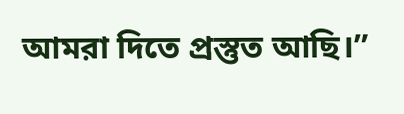আমরা দিতে প্রস্তুত আছি।”